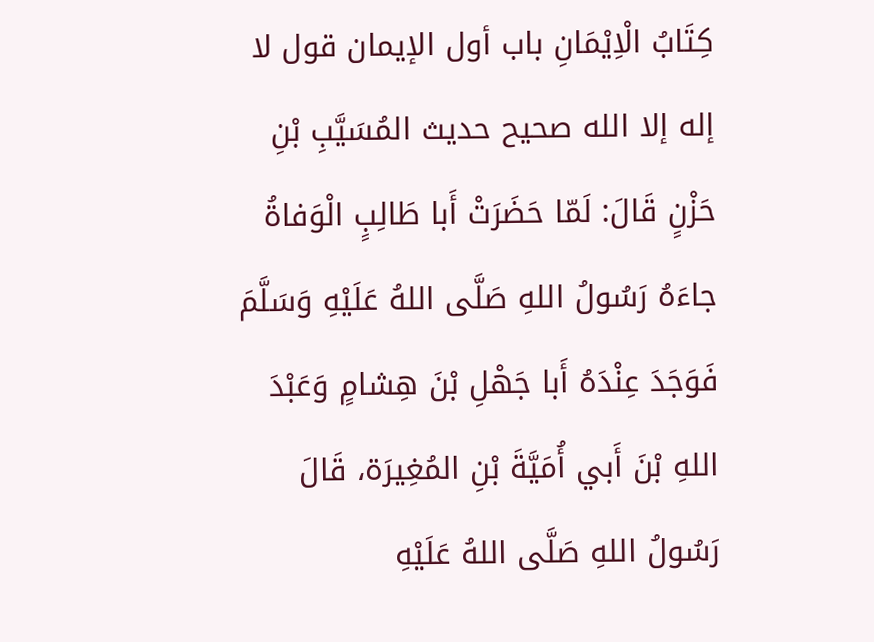کِتَابُ الْاِیْمَانِ باب أول الإيمان قول لا إله إلا الله صحيح حديث المُسَيَّبِ بْنِ حَزْنٍ قَالَ: لَمّا حَضَرَتْ أَبا طَالِبٍ الْوَفاةُ جاءَهُ رَسُولُ اللهِ صَلَّى اللهُ عَلَيْهِ وَسَلَّمَ فَوَجَدَ عِنْدَهُ أَبا جَهْلِ بْنَ هِشامٍ وَعَبْدَ اللهِ بْنَ أَبي أُمَيَّةَ بْنِ المُغِيرَة، قَالَ رَسُولُ اللهِ صَلَّى اللهُ عَلَيْهِ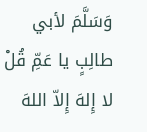وَسَلَّمَ لأبي طالِبٍ يا عَمِّ قُلْ لا إِلهَ إِلاّ اللهَ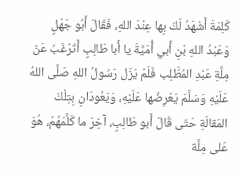كَلِمَةَ أَشْهَدُ لَكَ بِها عِنْدَ اللهِ، فَقَالَ أَبُو جَهْلٍ وَعَبْدُ اللهِ بْنِ أَبي أُمَيَّةَ يا أَبا طَالِبٍ أَتَرْغَبُ عَنْ مِلَّةِ عَبْدِ المُطَّلِب فَلَمْ يَزَل رَسُولُ اللهِ صَلَّى اللهُ عَلَيْهِ وَسَلَّمَ يَعْرِضُها عَلَيْهِ، وَيَعُودَانِ بِتِلْكَ المَقالَةِ حَتّى قَالَ أَبو طَالِبٍ، آخِرَ ما كَلَّمَهُمْ، هُوَ عَلى مِلَّة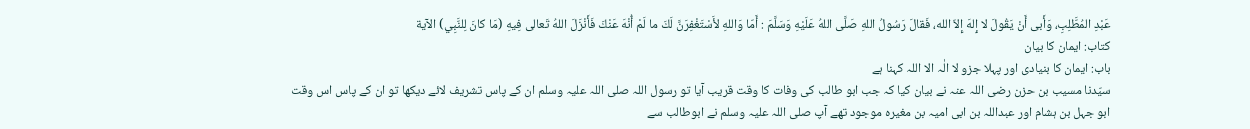عَبْدِ المُطَّلِبِ، وَأَبى أَنْ يَقُولَ لا إِلهَ إِلاّ الله، فَقالَ رَسُولُ اللهِ صَلَّى اللهُ عَلَيْهِ وَسَلَّمَ : أَمّا وَاللهِ لأَسْتَغْفِرَنَّ لَكَ ما لَمْ أُنْهَ عَنْكَ فَأَنْزَلَ اللهُ تَعالى فِيهِ (مَا كانَ لِلنَّبِي) الآية
کتاب: ایمان کا بیان
باب: ایمان کا بنیادی اور پہلا جزو لا الٰہ الا اللہ کہنا ہے
سیّدنا مسیب بن حزن رضی اللہ عنہ نے بیان کیا کہ جب ابو طالب کی وفات کا وقت قریب آیا تو رسول اللہ صلی اللہ علیہ وسلم ان کے پاس تشریف لائے دیکھا تو ان کے پاس اس وقت ابو جہل بن ہشام اور عبداللہ بن ابی امیہ بن مغیرہ موجود تھے آپ صلی اللہ علیہ وسلم نے ابوطالب سے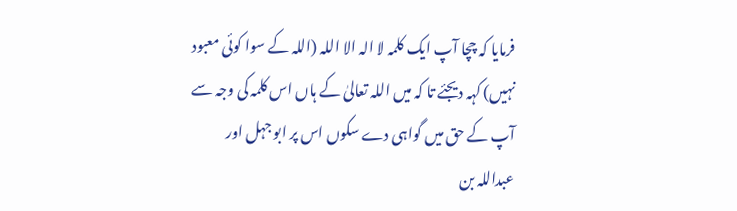فرمایا کہ چچا آپ ایک کلمہ لا الہ الا اللہ (اللہ کے سوا کوئی معبود نہیں) کہہ دیجئے تا کہ میں اللہ تعالیٰ کے ہاں اس کلمہ کی وجہ سے آپ کے حق میں گواہی دے سکوں اس پر ابو جہل اور عبداللہ بن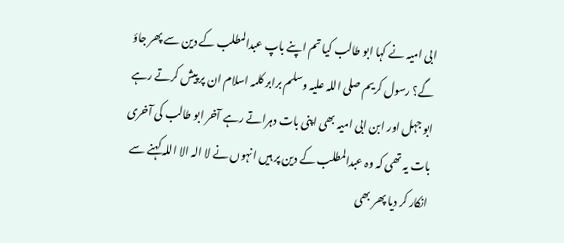ابی امیہ نے کہا ابو طالب کیا تم اپنے باپ عبدالمطلب کے دین سے پھر جاؤ گے؟ رسول کریم صلی اللہ علیہ وسلم برابر کلمہ اسلام ان پر پیش کرتے رہے ابو جہل اور ابن ابی امیہ بھی اپنی بات دہراتے رہے آخر ابو طالب کی آخری بات یہ تھی کہ وہ عبدالمطلب کے دین پر ہیں انہوں نے لا الہ الا اللہ کہنے سے انکار کر دیا پھر بھی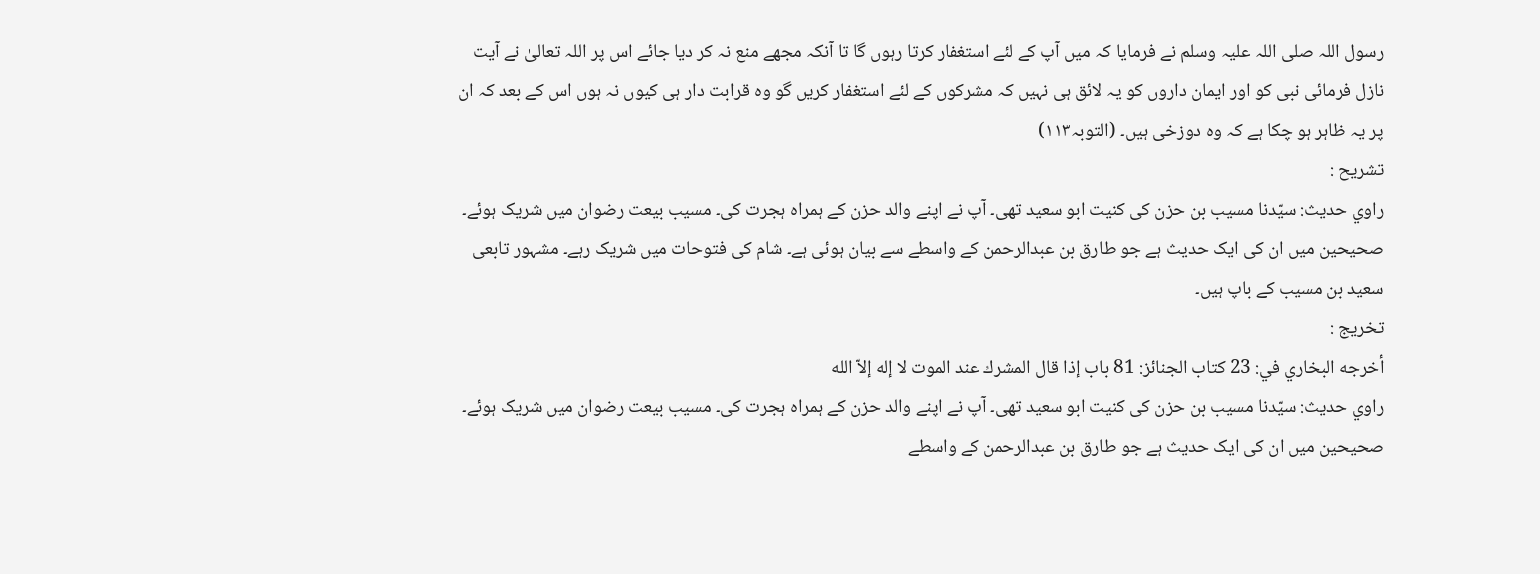رسول اللہ صلی اللہ علیہ وسلم نے فرمایا کہ میں آپ کے لئے استغفار کرتا رہوں گا تا آنکہ مجھے منع نہ کر دیا جائے اس پر اللہ تعالیٰ نے آیت نازل فرمائی نبی کو اور ایمان داروں کو یہ لائق ہی نہیں کہ مشرکوں کے لئے استغفار کریں گو وہ قرابت دار ہی کیوں نہ ہوں اس کے بعد کہ ان پر یہ ظاہر ہو چکا ہے کہ وہ دوزخی ہیں۔ (التوبہ۱۱۳)
تشریح :
راوي حدیث: سیّدنا مسیب بن حزن کی کنیت ابو سعید تھی۔ آپ نے اپنے والد حزن کے ہمراہ ہجرت کی۔ مسیب بیعت رضوان میں شریک ہوئے۔ صحیحین میں ان کی ایک حدیث ہے جو طارق بن عبدالرحمن کے واسطے سے بیان ہوئی ہے۔ شام کی فتوحات میں شریک رہے۔ مشہور تابعی سعید بن مسیب کے باپ ہیں۔
تخریج :
أخرجه البخاري في: 23 كتاب الجنائز: 81 باب إذا قال المشرك عند الموت لا إله إلاّ الله
راوي حدیث: سیّدنا مسیب بن حزن کی کنیت ابو سعید تھی۔ آپ نے اپنے والد حزن کے ہمراہ ہجرت کی۔ مسیب بیعت رضوان میں شریک ہوئے۔ صحیحین میں ان کی ایک حدیث ہے جو طارق بن عبدالرحمن کے واسطے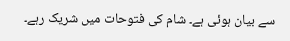سے بیان ہوئی ہے۔ شام کی فتوحات میں شریک رہے۔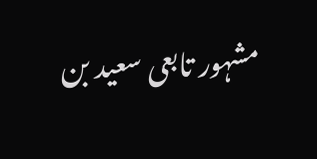مشہور تابعی سعید بن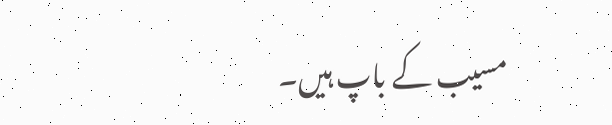مسیب کے باپ ہیں۔